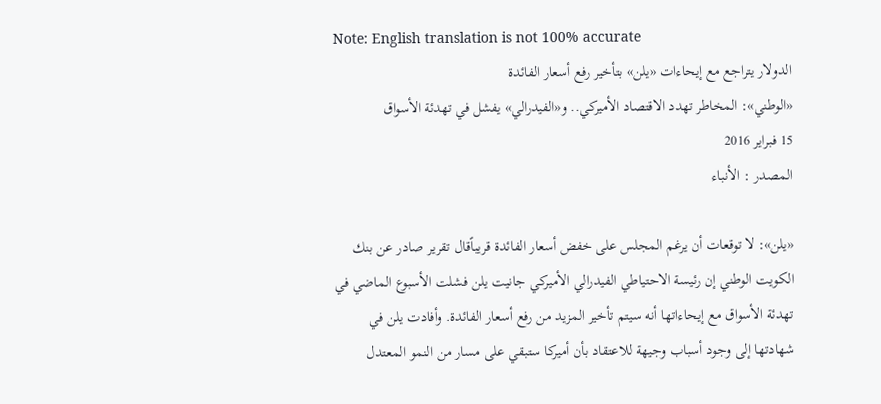Note: English translation is not 100% accurate
الدولار يتراجع مع إيحاءات «يلن» بتأخير رفع أسعار الفائدة
«الوطني»: المخاطر تهدد الاقتصاد الأميركي.. و«الفيدرالي» يفشل في تهدئة الأسواق
15 فبراير 2016
المصدر : الأنباء

«يلن»: لا توقعات أن يرغم المجلس على خفض أسعار الفائدة قريباًقال تقرير صادر عن بنك الكويت الوطني إن رئيسة الاحتياطي الفيدرالي الأميركي جانيت يلن فشلت الأسبوع الماضي في تهدئة الأسواق مع إيحاءاتها أنه سيتم تأخير المزيد من رفع أسعار الفائدة. وأفادت يلن في شهادتها إلى وجود أسباب وجيهة للاعتقاد بأن أميركا ستبقي على مسار من النمو المعتدل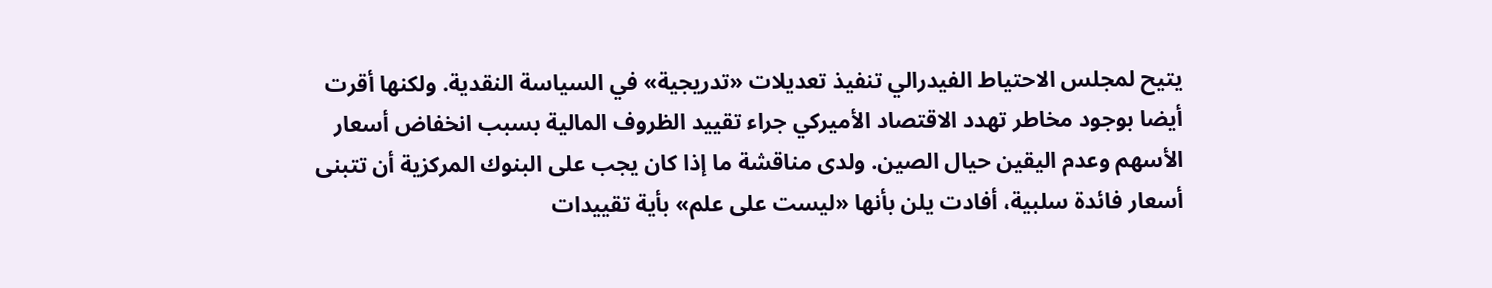يتيح لمجلس الاحتياط الفيدرالي تنفيذ تعديلات «تدريجية» في السياسة النقدية. ولكنها أقرت أيضا بوجود مخاطر تهدد الاقتصاد الأميركي جراء تقييد الظروف المالية بسبب انخفاض أسعار الأسهم وعدم اليقين حيال الصين. ولدى مناقشة ما إذا كان يجب على البنوك المركزية أن تتبنى أسعار فائدة سلبية، أفادت يلن بأنها «ليست على علم» بأية تقييدات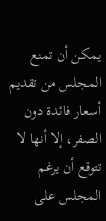يمكن أن تمنع المجلس من تقديم أسعار فائدة دون الصفر، إلا أنها لا تتوقع أن يرغم المجلس على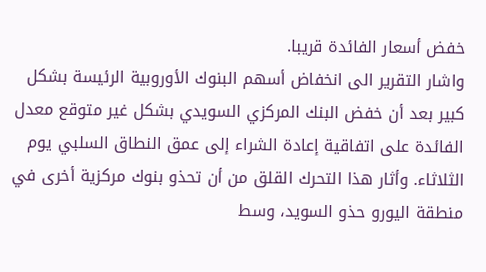خفض أسعار الفائدة قريبا.
واشار التقرير الى انخفاض أسهم البنوك الأوروبية الرئيسة بشكل كبير بعد أن خفض البنك المركزي السويدي بشكل غير متوقع معدل الفائدة على اتفاقية إعادة الشراء إلى عمق النطاق السلبي يوم الثلاثاء. وأثار هذا التحرك القلق من أن تحذو بنوك مركزية أخرى في منطقة اليورو حذو السويد، وسط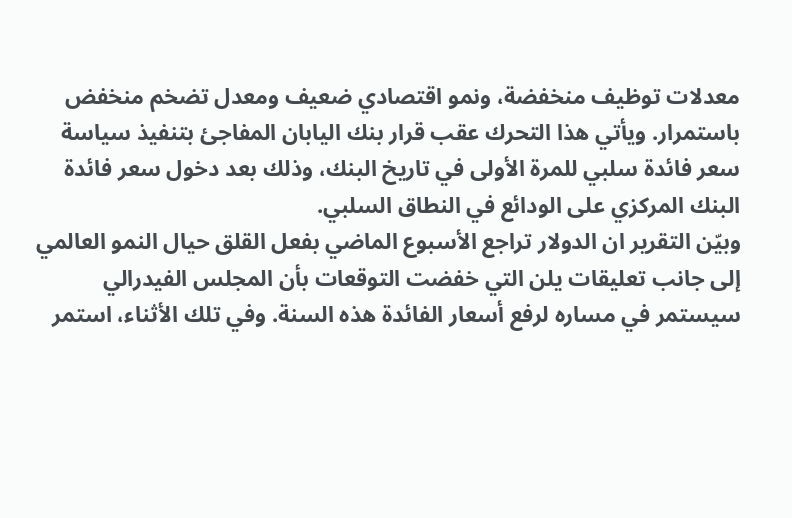معدلات توظيف منخفضة، ونمو اقتصادي ضعيف ومعدل تضخم منخفض باستمرار. ويأتي هذا التحرك عقب قرار بنك اليابان المفاجئ بتنفيذ سياسة سعر فائدة سلبي للمرة الأولى في تاريخ البنك، وذلك بعد دخول سعر فائدة البنك المركزي على الودائع في النطاق السلبي.
وبيّن التقرير ان الدولار تراجع الأسبوع الماضي بفعل القلق حيال النمو العالمي إلى جانب تعليقات يلن التي خفضت التوقعات بأن المجلس الفيدرالي سيستمر في مساره لرفع أسعار الفائدة هذه السنة. وفي تلك الأثناء، استمر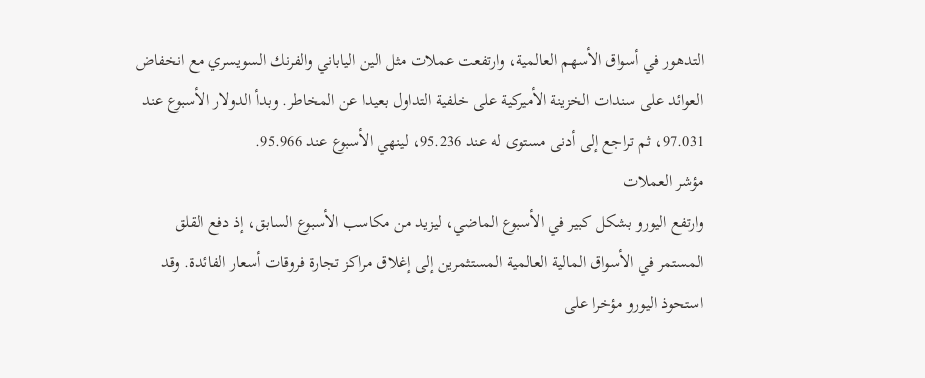التدهور في أسواق الأسهم العالمية، وارتفعت عملات مثل الين الياباني والفرنك السويسري مع انخفاض العوائد على سندات الخزينة الأميركية على خلفية التداول بعيدا عن المخاطر. وبدأ الدولار الأسبوع عند 97.031، ثم تراجع إلى أدنى مستوى له عند 95.236، لينهي الأسبوع عند 95.966.
مؤشر العملات
وارتفع اليورو بشكل كبير في الأسبوع الماضي، ليزيد من مكاسب الأسبوع السابق، إذ دفع القلق المستمر في الأسواق المالية العالمية المستثمرين إلى إغلاق مراكز تجارة فروقات أسعار الفائدة. وقد استحوذ اليورو مؤخرا على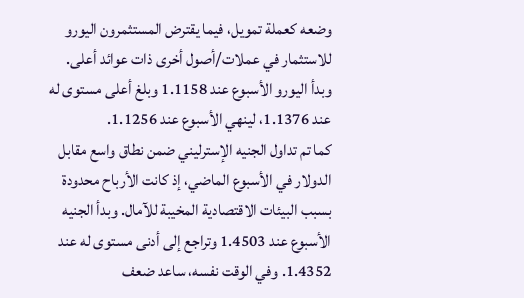وضعه كعملة تمويل، فيما يقترض المستثمرون اليورو للاستثمار في عملات/أصول أخرى ذات عوائد أعلى. وبدأ اليورو الأسبوع عند 1.1158 وبلغ أعلى مستوى له عند 1.1376، لينهي الأسبوع عند 1.1256.
كما تم تداول الجنيه الإسترليني ضمن نطاق واسع مقابل الدولار في الأسبوع الماضي، إذ كانت الأرباح محدودة بسبب البيئات الاقتصادية المخيبة للآمال. وبدأ الجنيه الأسبوع عند 1.4503 وتراجع إلى أدنى مستوى له عند 1.4352. وفي الوقت نفسه، ساعد ضعف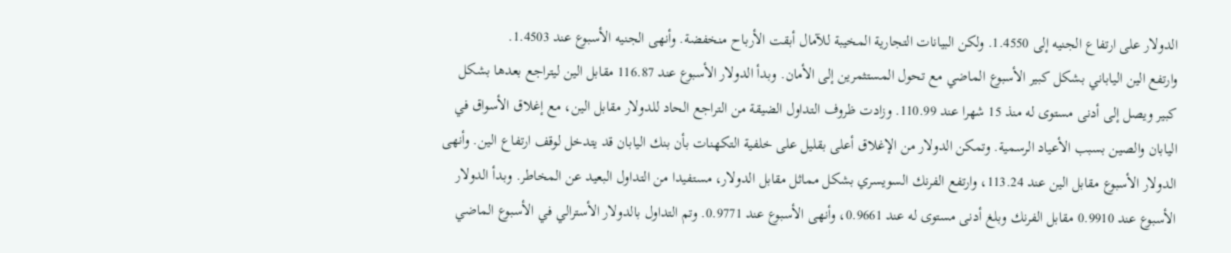الدولار على ارتفاع الجنيه إلى 1.4550. ولكن البيانات التجارية المخيبة للآمال أبقت الأرباح منخفضة. وأنهى الجنيه الأسبوع عند 1.4503.
وارتفع الين الياباني بشكل كبير الأسبوع الماضي مع تحول المستثمرين إلى الأمان. وبدأ الدولار الأسبوع عند 116.87 مقابل الين ليتراجع بعدها بشكل كبير ويصل إلى أدنى مستوى له منذ 15 شهرا عند 110.99. وزادت ظروف التداول الضيقة من التراجع الحاد للدولار مقابل الين، مع إغلاق الأسواق في اليابان والصين بسبب الأعياد الرسمية. وتمكن الدولار من الإغلاق أعلى بقليل على خلفية التكهنات بأن بنك اليابان قد يتدخل لوقف ارتفاع الين. وأنهى الدولار الأسبوع مقابل الين عند 113.24، وارتفع الفرنك السويسري بشكل مماثل مقابل الدولار، مستفيدا من التداول البعيد عن المخاطر. وبدأ الدولار الأسبوع عند 0.9910 مقابل الفرنك وبلغ أدنى مستوى له عند 0.9661، وأنهى الأسبوع عند 0.9771. وتم التداول بالدولار الأسترالي في الأسبوع الماضي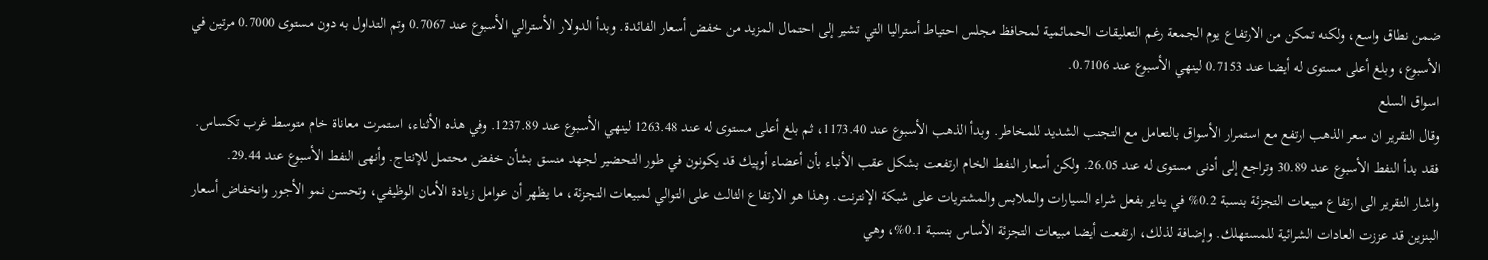ضمن نطاق واسع، ولكنه تمكن من الارتفاع يوم الجمعة رغم التعليقات الحمائمية لمحافظ مجلس احتياط أستراليا التي تشير إلى احتمال المزيد من خفض أسعار الفائدة. وبدأ الدولار الأسترالي الأسبوع عند 0.7067 وتم التداول به دون مستوى 0.7000 مرتين في الأسبوع، وبلغ أعلى مستوى له أيضا عند 0.7153 لينهي الأسبوع عند 0.7106.
اسواق السلع
وقال التقرير ان سعر الذهب ارتفع مع استمرار الأسواق بالتعامل مع التجنب الشديد للمخاطر. وبدأ الذهب الأسبوع عند 1173.40، ثم بلغ أعلى مستوى له عند 1263.48 لينهي الأسبوع عند 1237.89. وفي هذه الأثناء، استمرت معاناة خام متوسط غرب تكساس. فقد بدأ النفط الأسبوع عند 30.89 وتراجع إلى أدنى مستوى له عند 26.05. ولكن أسعار النفط الخام ارتفعت بشكل عقب الأنباء بأن أعضاء أوپيك قد يكونون في طور التحضير لجهد منسق بشأن خفض محتمل للإنتاج. وأنهى النفط الأسبوع عند 29.44.
واشار التقرير الى ارتفاع مبيعات التجزئة بنسبة 0.2% في يناير بفعل شراء السيارات والملابس والمشتريات على شبكة الإنترنت. وهذا هو الارتفاع الثالث على التوالي لمبيعات التجزئة، ما يظهر أن عوامل زيادة الأمان الوظيفي، وتحسن نمو الأجور وانخفاض أسعار البنزين قد عززت العادات الشرائية للمستهلك. وإضافة لذلك، ارتفعت أيضا مبيعات التجزئة الأساس بنسبة 0.1%، وهي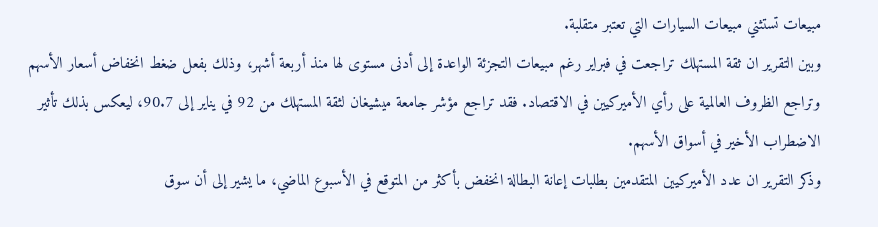مبيعات تستثني مبيعات السيارات التي تعتبر متقلبة.
وبين التقرير ان ثقة المستهلك تراجعت في فبراير رغم مبيعات التجزئة الواعدة إلى أدنى مستوى لها منذ أربعة أشهر، وذلك بفعل ضغط انخفاض أسعار الأسهم وتراجع الظروف العالمية على رأي الأميركيين في الاقتصاد. فقد تراجع مؤشر جامعة ميشيغان لثقة المستهلك من 92 في يناير إلى 90.7، ليعكس بذلك تأثير الاضطراب الأخير في أسواق الأسهم.
وذكر التقرير ان عدد الأميركيين المتقدمين بطلبات إعانة البطالة انخفض بأكثر من المتوقع في الأسبوع الماضي، ما يشير إلى أن سوق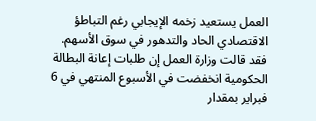العمل يستعيد زخمه الإيجابي رغم التباطؤ الاقتصادي الحاد والتدهور في سوق الأسهم. فقد قالت وزارة العمل إن طلبات إعانة البطالة الحكومية انخفضت في الأسبوع المنتهي في 6 فبراير بمقدار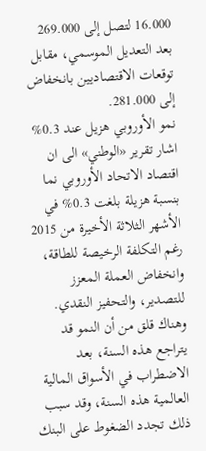16.000 لتصل إلى 269.000 بعد التعديل الموسمي، مقابل توقعات الاقتصاديين بانخفاض إلى 281.000.
نمو الأوروبي هزيل عند 0.3%
اشار تقرير «الوطني» الى ان اقتصاد الاتحاد الأوروبي نما بنسبة هزيلة بلغت 0.3% في الأشهر الثلاثة الأخيرة من 2015 رغم التكلفة الرخيصة للطاقة، وانخفاض العملة المعزز للتصدير، والتحفيز النقدي. وهناك قلق من أن النمو قد يتراجع هذه السنة، بعد الاضطراب في الأسواق المالية العالمية هذه السنة، وقد سبب ذلك تجدد الضغوط على البنك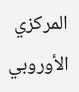المركزي الأوروبي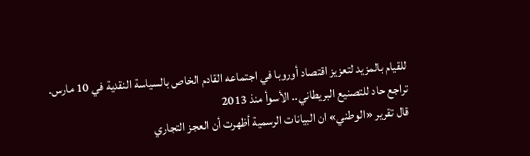للقيام بالمزيد لتعزيز اقتصاد أوروبا في اجتماعه القادم الخاص بالسياسة النقدية في 10 مارس.
تراجع حاد للتصنيع البريطاني.. الأسوأ منذ 2013
قال تقرير «الوطني» ان البيانات الرسمية أظهرت أن العجز التجاري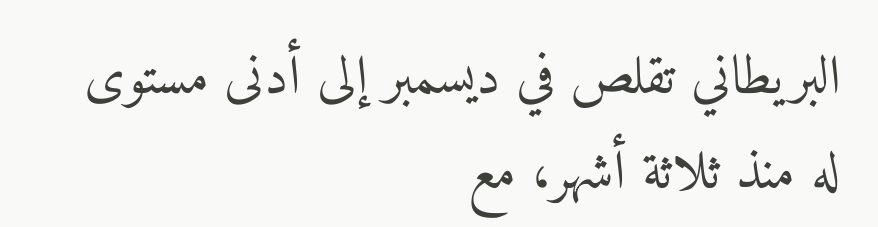البريطاني تقلص في ديسمبر إلى أدنى مستوى له منذ ثلاثة أشهر، مع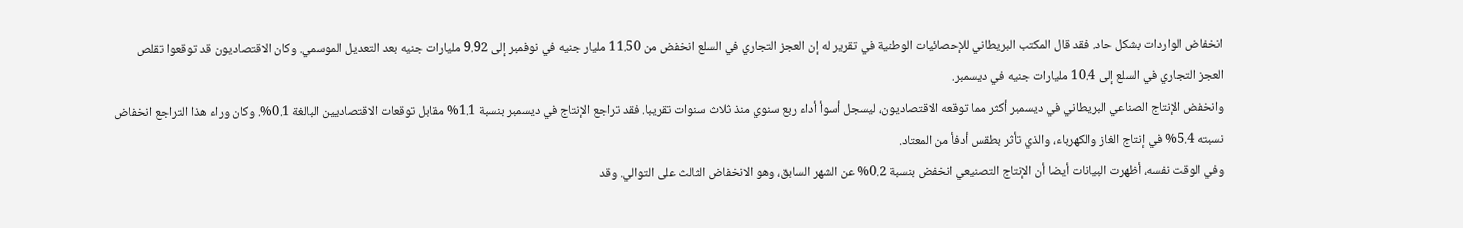انخفاض الواردات بشكل حاد. فقد قال المكتب البريطاني للإحصائيات الوطنية في تقرير له إن العجز التجاري في السلع انخفض من 11.50 مليار جنيه في نوفمبر إلى 9.92 مليارات جنيه بعد التعديل الموسمي. وكان الاقتصاديون قد توقعوا تقلص العجز التجاري في السلع إلى 10.4 مليارات جنيه في ديسمبر.
وانخفض الإنتاج الصناعي البريطاني في ديسمبر أكثر مما توقعه الاقتصاديون، ليسجل أسوأ أداء ربع سنوي منذ ثلاث سنوات تقريبا. فقد تراجع الإنتاج في ديسمبر بنسبة 1.1% مقابل توقعات الاقتصاديين البالغة 0.1%. وكان وراء هذا التراجع انخفاض نسبته 5.4% في إنتاج الغاز والكهرباء، والذي تأثر بطقس أدفأ من المعتاد.
وفي الوقت نفسه، أظهرت البيانات أيضا أن الإنتاج التصنيعي انخفض بنسبة 0.2% عن الشهر السابق، وهو الانخفاض الثالث على التوالي. وقد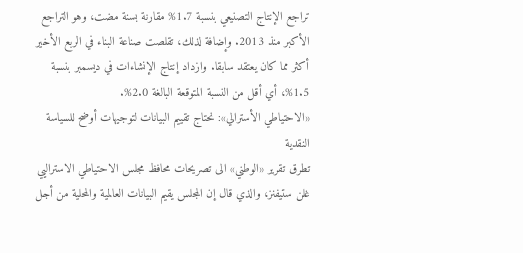تراجع الإنتاج التصنيعي بنسبة 1.7% مقارنة بسنة مضت، وهو التراجع الأكبر منذ 2013. وإضافة لذلك، تقلصت صناعة البناء في الربع الأخير أكثر مما كان يعتقد سابقا. وازداد إنتاج الإنشاءات في ديسمبر بنسبة 1.5%، أي أقل من النسبة المتوقعة البالغة 2.0%.
«الاحتياطي الأسترالي»: نحتاج تقييم البيانات لتوجيهات أوضح للسياسة النقدية
تطرق تقرير «الوطني» الى تصريحات محافظ مجلس الاحتياطي الاستراليي غلن ستيفنز، والذي قال إن المجلس يقيم البيانات العالمية والمحلية من أجل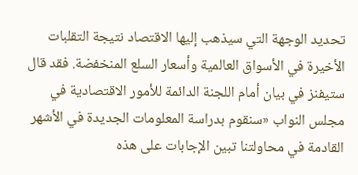تحديد الوجهة التي سيذهب إليها الاقتصاد نتيجة التقلبات الأخيرة في الأسواق العالمية وأسعار السلع المنخفضة. فقد قال ستيفنز في بيان أمام اللجنة الدائمة للأمور الاقتصادية في مجلس النواب «سنقوم بدراسة المعلومات الجديدة في الأشهر القادمة في محاولتنا تبين الإجابات على هذه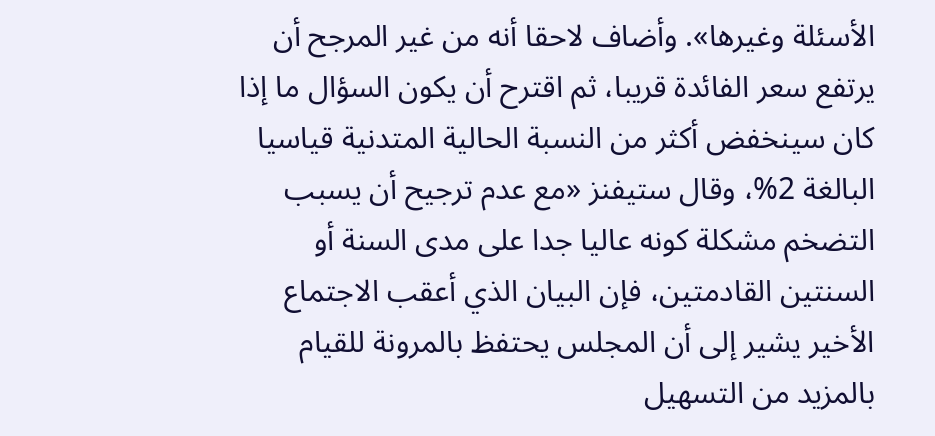الأسئلة وغيرها». وأضاف لاحقا أنه من غير المرجح أن يرتفع سعر الفائدة قريبا، ثم اقترح أن يكون السؤال ما إذا كان سينخفض أكثر من النسبة الحالية المتدنية قياسيا البالغة 2%، وقال ستيفنز «مع عدم ترجيح أن يسبب التضخم مشكلة كونه عاليا جدا على مدى السنة أو السنتين القادمتين، فإن البيان الذي أعقب الاجتماع الأخير يشير إلى أن المجلس يحتفظ بالمرونة للقيام بالمزيد من التسهيل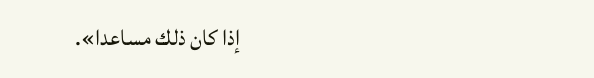إذا كان ذلك مساعدا».